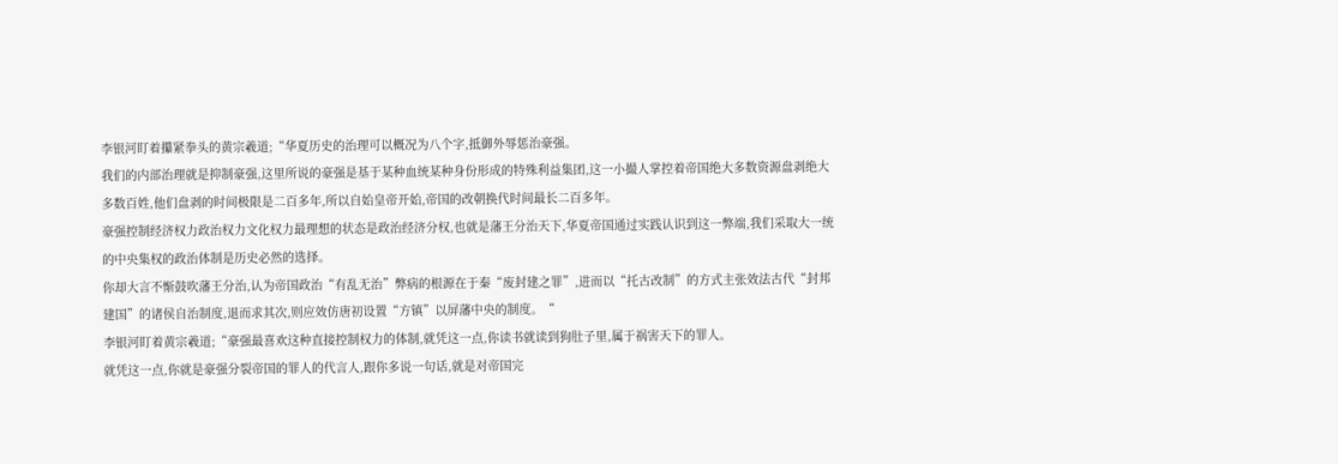李银河盯着攥紧拳头的黄宗羲道;“华夏历史的治理可以概况为八个字,抵御外辱惩治豪强。
我们的内部治理就是抑制豪强,这里所说的豪强是基于某种血统某种身份形成的特殊利益集团,这一小撮人掌控着帝国绝大多数资源盘剥绝大多数百姓,他们盘剥的时间极限是二百多年,所以自始皇帝开始,帝国的改朝换代时间最长二百多年。
豪强控制经济权力政治权力文化权力最理想的状态是政治经济分权,也就是藩王分治天下,华夏帝国通过实践认识到这一弊端,我们采取大一统的中央集权的政治体制是历史必然的选择。
你却大言不惭鼓吹藩王分治,认为帝国政治“有乱无治”弊病的根源在于秦“废封建之罪”,进而以“托古改制”的方式主张效法古代“封邦建国”的诸侯自治制度,退而求其次,则应效仿唐初设置“方镇”以屏藩中央的制度。“
李银河盯着黄宗羲道;“豪强最喜欢这种直接控制权力的体制,就凭这一点,你读书就读到狗肚子里,属于祸害天下的罪人。
就凭这一点,你就是豪强分裂帝国的罪人的代言人,跟你多说一句话,就是对帝国完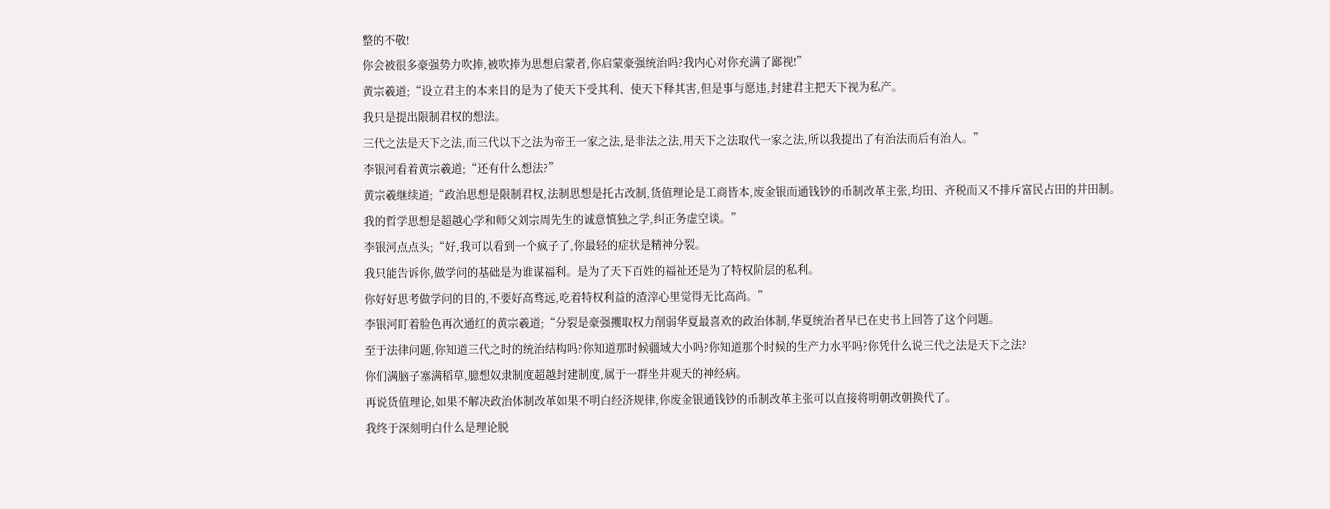整的不敬!
你会被很多豪强势力吹捧,被吹捧为思想启蒙者,你启蒙豪强统治吗?我内心对你充满了鄙视!”
黄宗羲道;“设立君主的本来目的是为了使天下受其利、使天下释其害,但是事与愿违,封建君主把天下视为私产。
我只是提出限制君权的想法。
三代之法是天下之法,而三代以下之法为帝王一家之法,是非法之法,用天下之法取代一家之法,所以我提出了有治法而后有治人。”
李银河看着黄宗羲道;“还有什么想法?”
黄宗羲继续道;“政治思想是限制君权,法制思想是托古改制,货值理论是工商皆本,废金银而通钱钞的币制改革主张,均田、齐税而又不排斥富民占田的井田制。
我的哲学思想是超越心学和师父刘宗周先生的诚意慎独之学,纠正务虚空谈。”
李银河点点头;“好,我可以看到一个疯子了,你最轻的症状是精神分裂。
我只能告诉你,做学问的基础是为谁谋福利。是为了天下百姓的福祉还是为了特权阶层的私利。
你好好思考做学问的目的,不要好高骛远,吃着特权利益的渣滓心里觉得无比高尚。”
李银河盯着脸色再次通红的黄宗羲道;“分裂是豪强攫取权力削弱华夏最喜欢的政治体制,华夏统治者早已在史书上回答了这个问题。
至于法律问题,你知道三代之时的统治结构吗?你知道那时候疆域大小吗?你知道那个时候的生产力水平吗?你凭什么说三代之法是天下之法?
你们满脑子塞满稻草,臆想奴隶制度超越封建制度,属于一群坐井观天的神经病。
再说货值理论,如果不解决政治体制改革如果不明白经济规律,你废金银通钱钞的币制改革主张可以直接将明朝改朝换代了。
我终于深刻明白什么是理论脱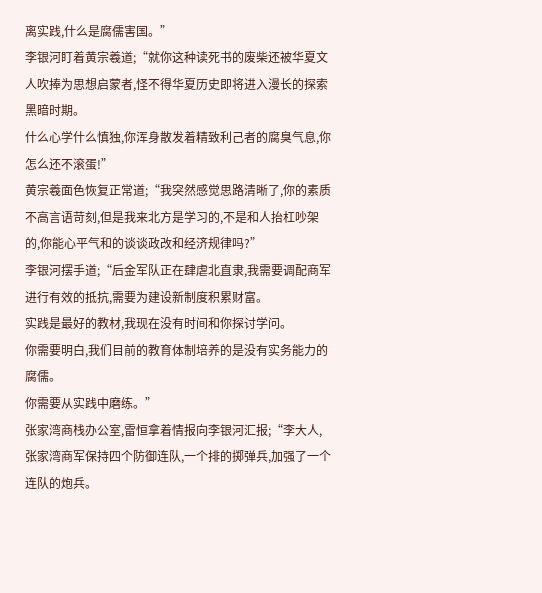离实践,什么是腐儒害国。”
李银河盯着黄宗羲道;“就你这种读死书的废柴还被华夏文人吹捧为思想启蒙者,怪不得华夏历史即将进入漫长的探索黑暗时期。
什么心学什么慎独,你浑身散发着精致利己者的腐臭气息,你怎么还不滚蛋!”
黄宗羲面色恢复正常道;“我突然感觉思路清晰了,你的素质不高言语苛刻,但是我来北方是学习的,不是和人抬杠吵架的,你能心平气和的谈谈政改和经济规律吗?”
李银河摆手道;“后金军队正在肆虐北直隶,我需要调配商军进行有效的抵抗,需要为建设新制度积累财富。
实践是最好的教材,我现在没有时间和你探讨学问。
你需要明白,我们目前的教育体制培养的是没有实务能力的腐儒。
你需要从实践中磨练。”
张家湾商栈办公室,雷恒拿着情报向李银河汇报;“李大人,张家湾商军保持四个防御连队,一个排的掷弹兵,加强了一个连队的炮兵。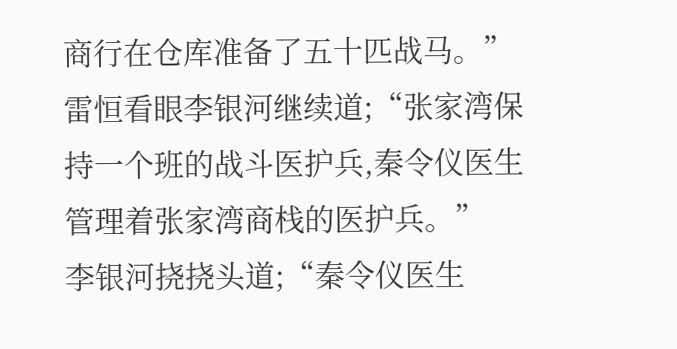商行在仓库准备了五十匹战马。”
雷恒看眼李银河继续道;“张家湾保持一个班的战斗医护兵,秦令仪医生管理着张家湾商栈的医护兵。”
李银河挠挠头道;“秦令仪医生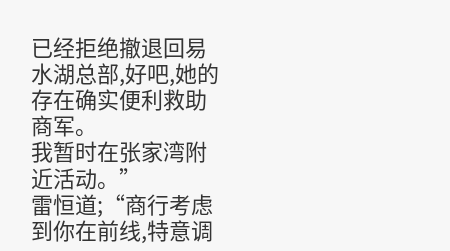已经拒绝撤退回易水湖总部,好吧,她的存在确实便利救助商军。
我暂时在张家湾附近活动。”
雷恒道;“商行考虑到你在前线,特意调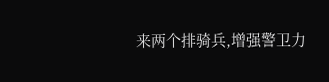来两个排骑兵,增强警卫力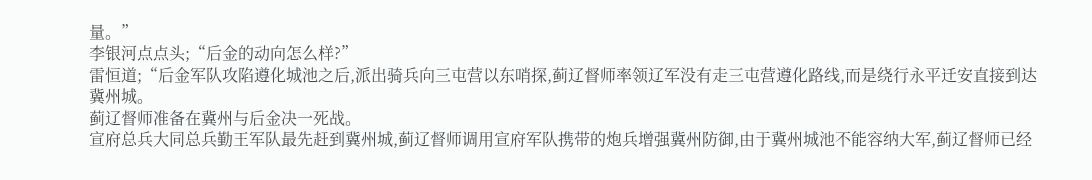量。”
李银河点点头;“后金的动向怎么样?”
雷恒道;“后金军队攻陷遵化城池之后,派出骑兵向三屯营以东哨探,蓟辽督师率领辽军没有走三屯营遵化路线,而是绕行永平迁安直接到达冀州城。
蓟辽督师准备在冀州与后金决一死战。
宣府总兵大同总兵勤王军队最先赶到冀州城,蓟辽督师调用宣府军队携带的炮兵增强冀州防御,由于冀州城池不能容纳大军,蓟辽督师已经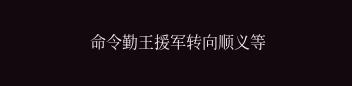命令勤王援军转向顺义等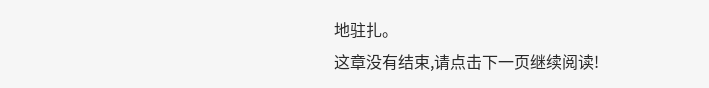地驻扎。
这章没有结束,请点击下一页继续阅读!